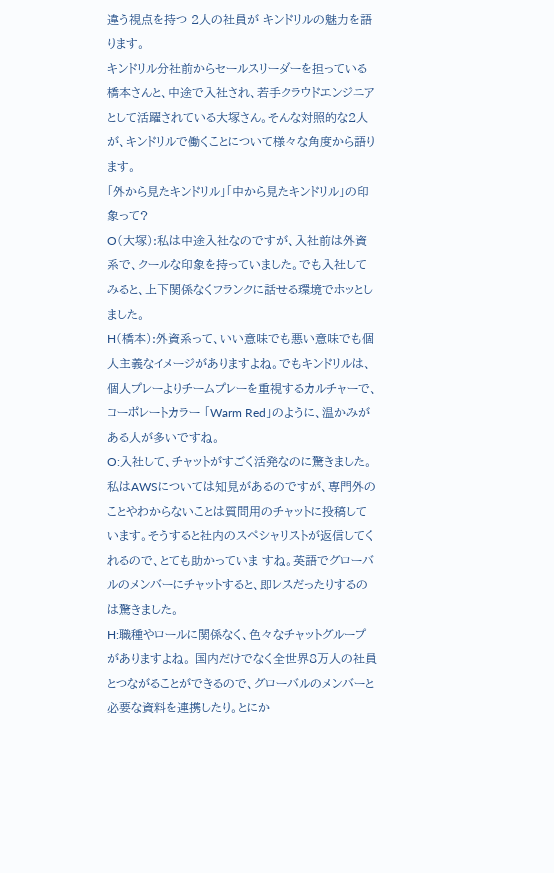違う視点を持つ 2人の社員が キンドリルの魅力を語ります。
キンドリル分社前からセールスリーダーを担っている橋本さんと、中途で入社され、若手クラウドエンジニアとして活躍されている大塚さん。そんな対照的な2人が、キンドリルで働くことについて様々な角度から語ります。
「外から見たキンドリル」「中から見たキンドリル」の印象って?
O(大塚):私は中途入社なのですが、入社前は外資系で、クールな印象を持っていました。でも入社してみると、上下関係なくフランクに話せる環境でホッとしました。
H(橋本):外資系って、いい意味でも悪い意味でも個人主義なイメージがありますよね。でもキンドリルは、個人プレーよりチームプレーを重視するカルチャーで、コーポレートカラー 「Warm Red」のように、温かみがある人が多いですね。
O:入社して、チャットがすごく活発なのに驚きました。私はAWSについては知見があるのですが、専門外のことやわからないことは質問用のチャットに投稿しています。そうすると社内のスペシャリストが返信してくれるので、とても助かっていま すね。英語でグローバルのメンバーにチャットすると、即レスだったりするのは驚きました。
H:職種やロールに関係なく、色々なチャットグループがありますよね。 国内だけでなく全世界8万人の社員 とつながることができるので、グローバルのメンバーと必要な資料を連携したり。とにか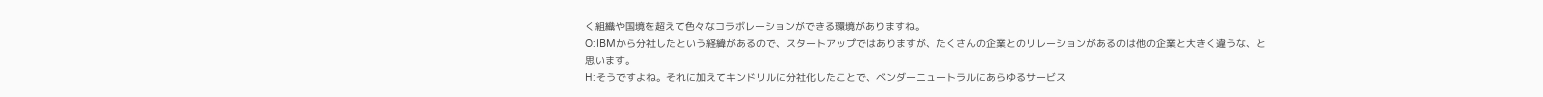く組織や国境を超えて色々なコラボレーションができる環境がありますね。
O:IBMから分社したという経緯があるので、スタートアップではありますが、たくさんの企業とのリレーションがあるのは他の企業と大きく違うな、と思います。
H:そうですよね。それに加えてキンドリルに分社化したことで、ベンダーニュートラルにあらゆるサービス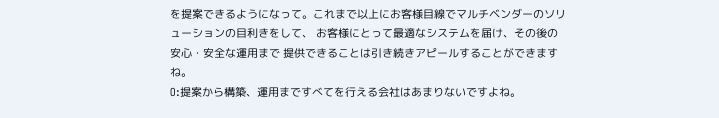を提案できるようになって。これまで以上にお客様目線でマルチベンダーのソリューションの目利きをして、 お客様にとって最適なシステムを届け、その後の安心・安全な運用まで 提供できることは引き続きアピールすることができますね。
O:提案から構築、運用まですべてを行える会社はあまりないですよね。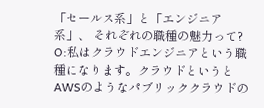「セールス系」と「エンジニア系」、 それぞれの職種の魅力って?
O:私はクラウドエンジニアという職種になります。クラウドというと AWSのようなパブリッククラウドの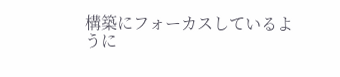構築にフォーカスしているように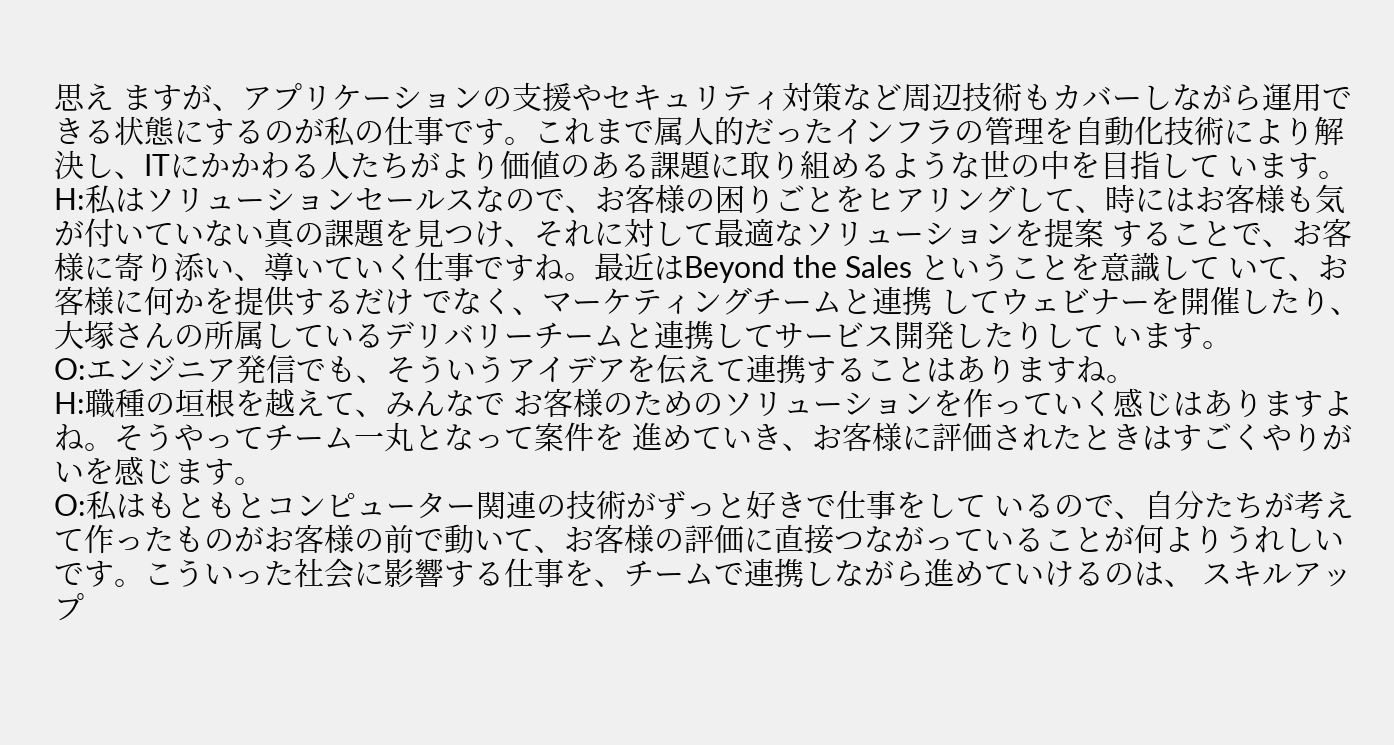思え ますが、アプリケーションの支援やセキュリティ対策など周辺技術もカバーしながら運用できる状態にするのが私の仕事です。これまで属人的だったインフラの管理を自動化技術により解決し、ITにかかわる人たちがより価値のある課題に取り組めるような世の中を目指して います。
H:私はソリューションセールスなので、お客様の困りごとをヒアリングして、時にはお客様も気が付いていない真の課題を見つけ、それに対して最適なソリューションを提案 することで、お客様に寄り添い、導いていく仕事ですね。最近はBeyond the Sales ということを意識して いて、お客様に何かを提供するだけ でなく、マーケティングチームと連携 してウェビナーを開催したり、大塚さんの所属しているデリバリーチームと連携してサービス開発したりして います。
O:エンジニア発信でも、そういうアイデアを伝えて連携することはありますね。
H:職種の垣根を越えて、みんなで お客様のためのソリューションを作っていく感じはありますよね。そうやってチーム一丸となって案件を 進めていき、お客様に評価されたときはすごくやりがいを感じます。
O:私はもともとコンピューター関連の技術がずっと好きで仕事をして いるので、自分たちが考えて作ったものがお客様の前で動いて、お客様の評価に直接つながっていることが何よりうれしいです。こういった社会に影響する仕事を、チームで連携しながら進めていけるのは、 スキルアップ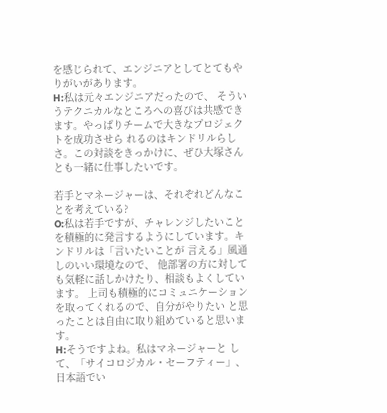を感じられて、エンジニアとしてとてもやりがいがあります。
H:私は元々エンジニアだったので、 そういうテクニカルなところへの喜びは共感できます。やっぱりチームで大きなプロジェクトを成功させら れるのはキンドリルらしさ。この対談をきっかけに、ぜひ大塚さんとも一緒に仕事したいです。

若手とマネージャーは、それぞれどんなことを考えている?
O:私は若手ですが、チャレンジしたいことを積極的に発言するようにしています。キンドリルは「言いたいことが 言える」風通しのいい環境なので、 他部署の方に対しても気軽に話しかけたり、相談もよくしています。 上司も積極的にコミュニケーションを取ってくれるので、自分がやりたい と思ったことは自由に取り組めていると思います。
H:そうですよね。私はマネージャーと して、「サイコロジカル・セーフティー」、 日本語でい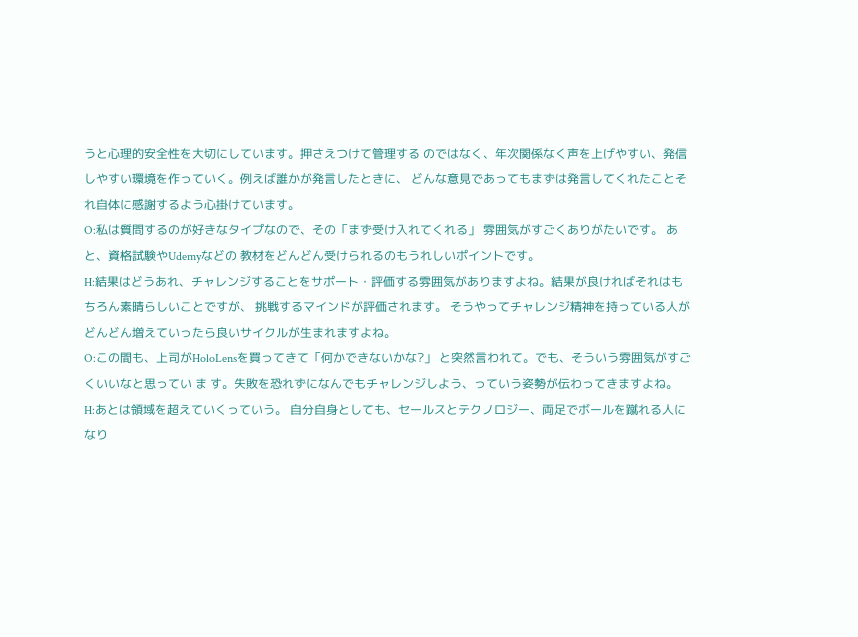うと心理的安全性を大切にしています。押さえつけて管理する のではなく、年次関係なく声を上げやすい、発信しやすい環境を作っていく。例えば誰かが発言したときに、 どんな意見であってもまずは発言してくれたことそれ自体に感謝するよう心掛けています。
O:私は質問するのが好きなタイプなので、その「まず受け入れてくれる」 雰囲気がすごくありがたいです。 あと、資格試験やUdemyなどの 教材をどんどん受けられるのもうれしいポイントです。
H:結果はどうあれ、チャレンジすることをサポート・評価する雰囲気がありますよね。結果が良ければそれはもちろん素晴らしいことですが、 挑戦するマインドが評価されます。 そうやってチャレンジ精神を持っている人がどんどん増えていったら良いサイクルが生まれますよね。
O:この間も、上司がHoloLensを買ってきて「何かできないかな?」 と突然言われて。でも、そういう雰囲気がすごくいいなと思ってい ま す。失敗を恐れずになんでもチャレンジしよう、っていう姿勢が伝わってきますよね。
H:あとは領域を超えていくっていう。 自分自身としても、セールスとテクノロジー、両足でボールを蹴れる人になり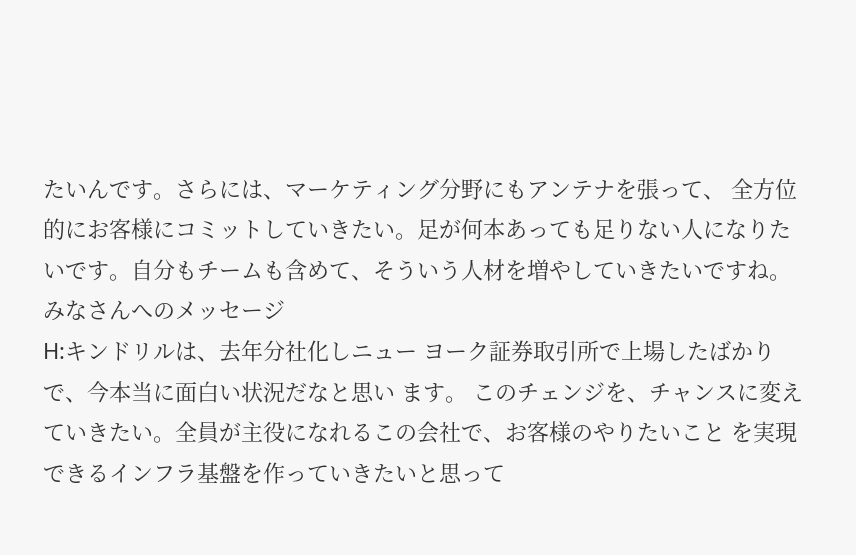たいんです。さらには、マーケティング分野にもアンテナを張って、 全方位的にお客様にコミットしていきたい。足が何本あっても足りない人になりたいです。自分もチームも含めて、そういう人材を増やしていきたいですね。
みなさんへのメッセージ
H:キンドリルは、去年分社化しニュー ヨーク証券取引所で上場したばかりで、今本当に面白い状況だなと思い ます。 このチェンジを、チャンスに変えていきたい。全員が主役になれるこの会社で、お客様のやりたいこと を実現できるインフラ基盤を作っていきたいと思って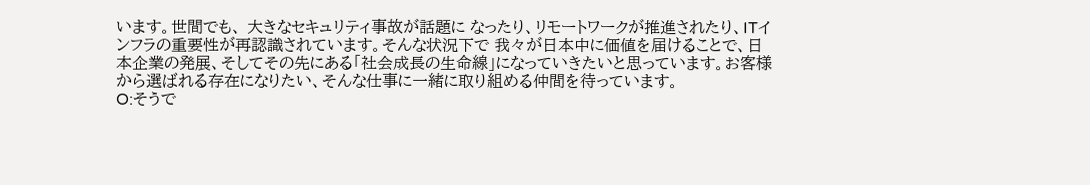います。世間でも、 大きなセキュリティ事故が話題に なったり、リモートワークが推進されたり、ITインフラの重要性が再認識されています。そんな状況下で 我々が日本中に価値を届けることで、日本企業の発展、そしてその先にある「社会成長の生命線」になっていきたいと思っています。お客様から選ばれる存在になりたい、そんな仕事に一緒に取り組める仲間を待っています。
O:そうで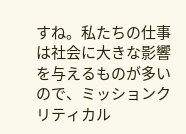すね。私たちの仕事は社会に大きな影響を与えるものが多いので、ミッションクリティカル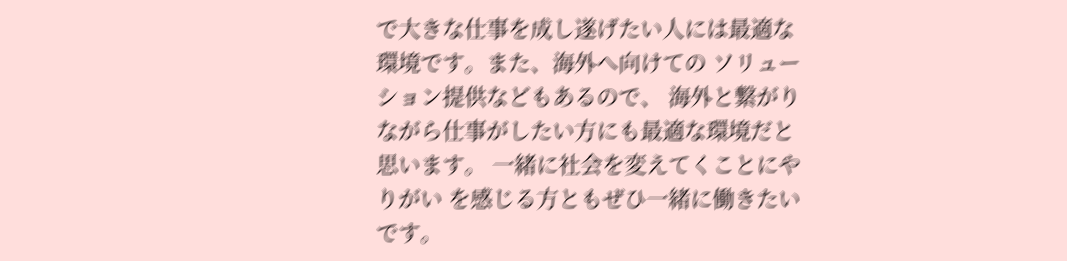で大きな仕事を成し遂げたい人には最適な環境です。また、海外へ向けての ソリューション提供などもあるので、 海外と繋がりながら仕事がしたい方にも最適な環境だと思います。 一緒に社会を変えてくことにやりがい を感じる方ともぜひ一緒に働きたいです。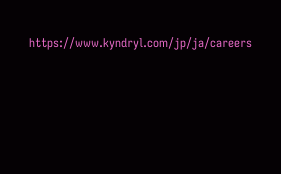https://www.kyndryl.com/jp/ja/careers